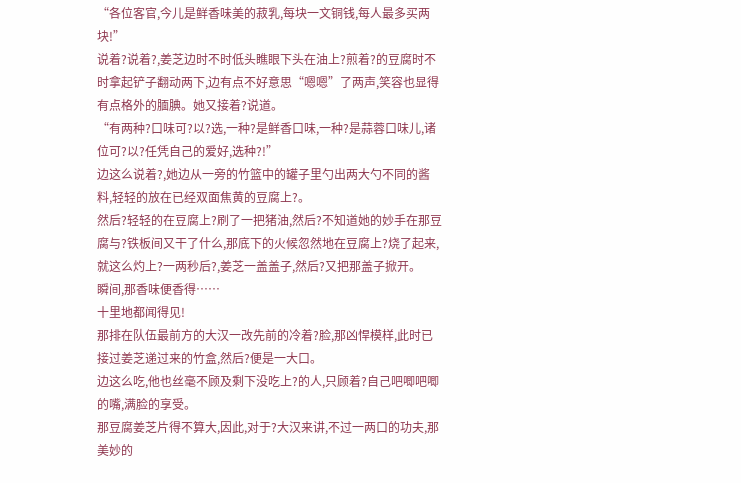“各位客官,今儿是鲜香味美的菽乳,每块一文铜钱,每人最多买两块!”
说着?说着?,姜芝边时不时低头瞧眼下头在油上?煎着?的豆腐时不时拿起铲子翻动两下,边有点不好意思“嗯嗯”了两声,笑容也显得有点格外的腼腆。她又接着?说道。
“有两种?口味可?以?选,一种?是鲜香口味,一种?是蒜蓉口味儿,诸位可?以?任凭自己的爱好,选种?!”
边这么说着?,她边从一旁的竹篮中的罐子里勺出两大勺不同的酱料,轻轻的放在已经双面焦黄的豆腐上?。
然后?轻轻的在豆腐上?刷了一把猪油,然后?不知道她的妙手在那豆腐与?铁板间又干了什么,那底下的火候忽然地在豆腐上?烧了起来,就这么灼上?一两秒后?,姜芝一盖盖子,然后?又把那盖子掀开。
瞬间,那香味便香得……
十里地都闻得见!
那排在队伍最前方的大汉一改先前的冷着?脸,那凶悍模样,此时已接过姜芝递过来的竹盒,然后?便是一大口。
边这么吃,他也丝毫不顾及剩下没吃上?的人,只顾着?自己吧唧吧唧的嘴,满脸的享受。
那豆腐姜芝片得不算大,因此,对于?大汉来讲,不过一两口的功夫,那美妙的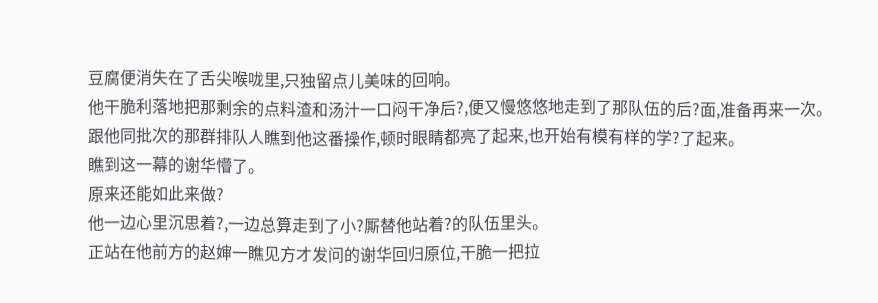豆腐便消失在了舌尖喉咙里,只独留点儿美味的回响。
他干脆利落地把那剩余的点料渣和汤汁一口闷干净后?,便又慢悠悠地走到了那队伍的后?面,准备再来一次。
跟他同批次的那群排队人瞧到他这番操作,顿时眼睛都亮了起来,也开始有模有样的学?了起来。
瞧到这一幕的谢华懵了。
原来还能如此来做?
他一边心里沉思着?,一边总算走到了小?厮替他站着?的队伍里头。
正站在他前方的赵婶一瞧见方才发问的谢华回归原位,干脆一把拉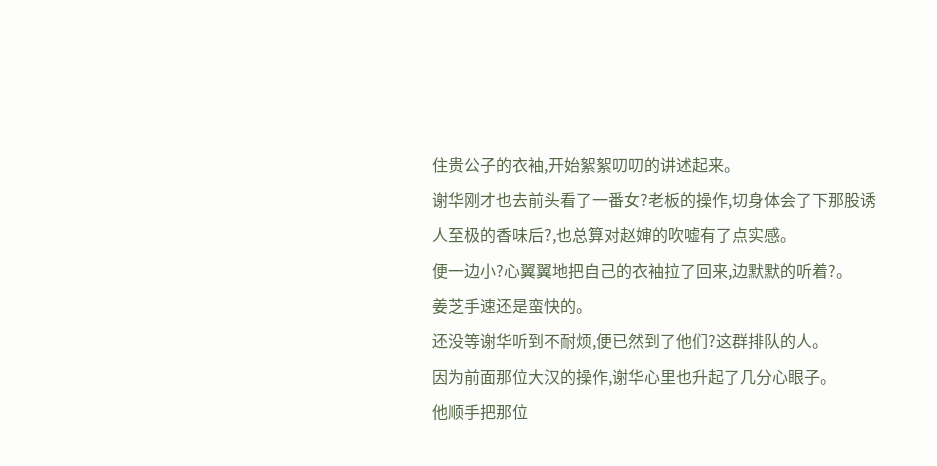住贵公子的衣袖,开始絮絮叨叨的讲述起来。
谢华刚才也去前头看了一番女?老板的操作,切身体会了下那股诱人至极的香味后?,也总算对赵婶的吹嘘有了点实感。
便一边小?心翼翼地把自己的衣袖拉了回来,边默默的听着?。
姜芝手速还是蛮快的。
还没等谢华听到不耐烦,便已然到了他们?这群排队的人。
因为前面那位大汉的操作,谢华心里也升起了几分心眼子。
他顺手把那位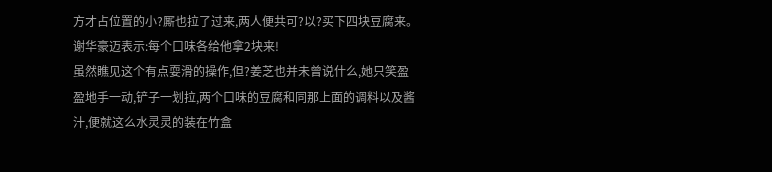方才占位置的小?厮也拉了过来,两人便共可?以?买下四块豆腐来。
谢华豪迈表示:每个口味各给他拿2块来!
虽然瞧见这个有点耍滑的操作,但?姜芝也并未曾说什么,她只笑盈盈地手一动,铲子一划拉,两个口味的豆腐和同那上面的调料以及酱汁,便就这么水灵灵的装在竹盒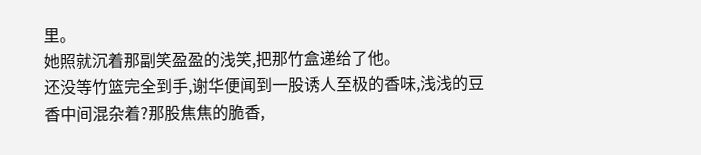里。
她照就沉着那副笑盈盈的浅笑,把那竹盒递给了他。
还没等竹篮完全到手,谢华便闻到一股诱人至极的香味,浅浅的豆香中间混杂着?那股焦焦的脆香,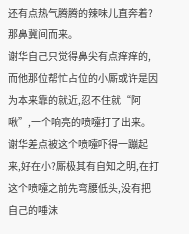还有点热气腾腾的辣味儿直奔着?那鼻冀间而来。
谢华自己只觉得鼻尖有点痒痒的,而他那位帮忙占位的小厮或许是因为本来靠的就近,忍不住就“阿啾”,一个响亮的喷嚏打了出来。
谢华差点被这个喷嚏吓得一蹦起来,好在小?厮极其有自知之明,在打这个喷嚏之前先弯腰低头,没有把自己的唾沫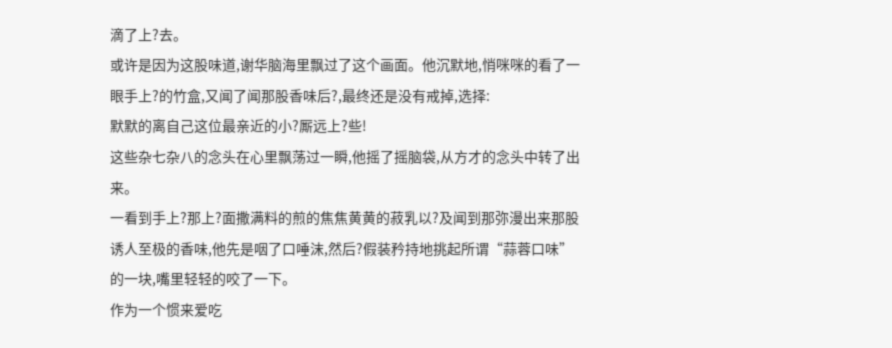滴了上?去。
或许是因为这股味道,谢华脑海里飘过了这个画面。他沉默地,悄咪咪的看了一眼手上?的竹盒,又闻了闻那股香味后?,最终还是没有戒掉,选择:
默默的离自己这位最亲近的小?厮远上?些!
这些杂七杂八的念头在心里飘荡过一瞬,他摇了摇脑袋,从方才的念头中转了出来。
一看到手上?那上?面撒满料的煎的焦焦黄黄的菽乳以?及闻到那弥漫出来那股诱人至极的香味,他先是咽了口唾沫,然后?假装矜持地挑起所谓“蒜蓉口味”的一块,嘴里轻轻的咬了一下。
作为一个惯来爱吃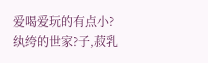爱喝爱玩的有点小?纨绔的世家?子,菽乳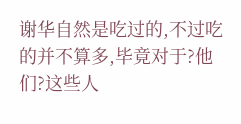谢华自然是吃过的,不过吃的并不算多,毕竟对于?他们?这些人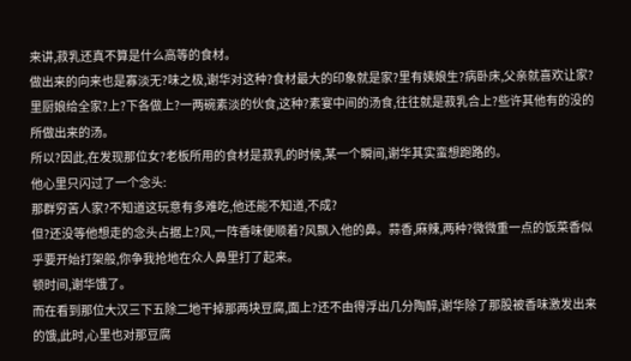来讲,菽乳还真不算是什么高等的食材。
做出来的向来也是寡淡无?味之极,谢华对这种?食材最大的印象就是家?里有姨娘生?病卧床,父亲就喜欢让家?里厨娘给全家?上?下各做上?一两碗素淡的伙食,这种?素宴中间的汤食,往往就是菽乳合上?些许其他有的没的所做出来的汤。
所以?因此,在发现那位女?老板所用的食材是菽乳的时候,某一个瞬间,谢华其实蛮想跑路的。
他心里只闪过了一个念头:
那群穷苦人家?不知道这玩意有多难吃,他还能不知道,不成?
但?还没等他想走的念头占据上?风,一阵香味便顺着?风飘入他的鼻。蒜香,麻辣,两种?微微重一点的饭菜香似乎要开始打架般,你争我抢地在众人鼻里打了起来。
顿时间,谢华饿了。
而在看到那位大汉三下五除二地干掉那两块豆腐,面上?还不由得浮出几分陶醉,谢华除了那股被香味激发出来的饿,此时,心里也对那豆腐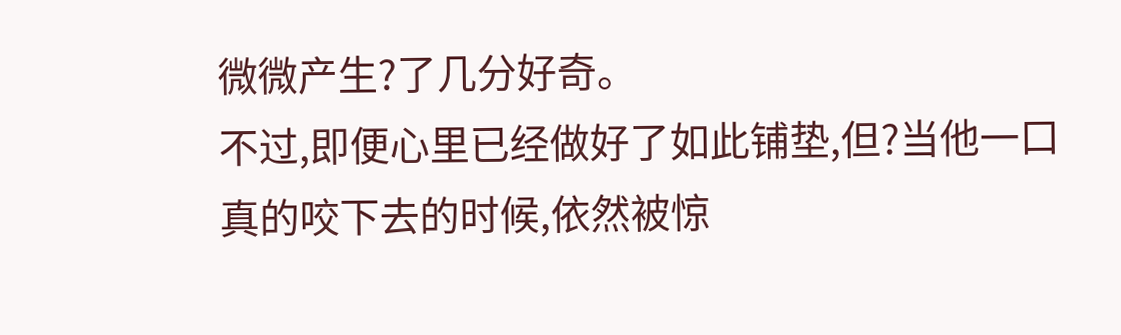微微产生?了几分好奇。
不过,即便心里已经做好了如此铺垫,但?当他一口真的咬下去的时候,依然被惊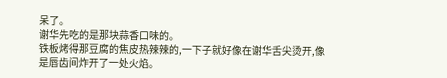呆了。
谢华先吃的是那块蒜香口味的。
铁板烤得那豆腐的焦皮热辣辣的,一下子就好像在谢华舌尖烫开,像是唇齿间炸开了一处火焰。